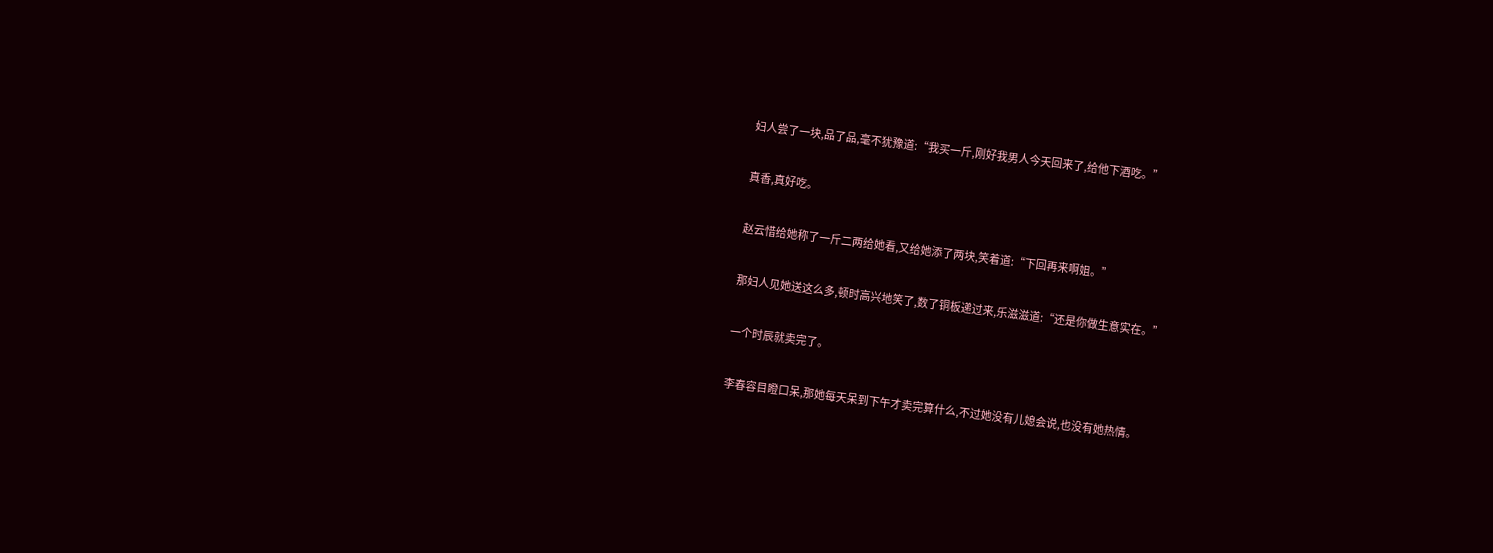妇人尝了一块,品了品,毫不犹豫道:“我买一斤,刚好我男人今天回来了,给他下酒吃。”

真香,真好吃。

赵云惜给她称了一斤二两给她看,又给她添了两块,笑着道:“下回再来啊姐。”

那妇人见她送这么多,顿时高兴地笑了,数了铜板递过来,乐滋滋道:“还是你做生意实在。”

一个时辰就卖完了。

李春容目瞪口呆,那她每天呆到下午才卖完算什么,不过她没有儿媳会说,也没有她热情。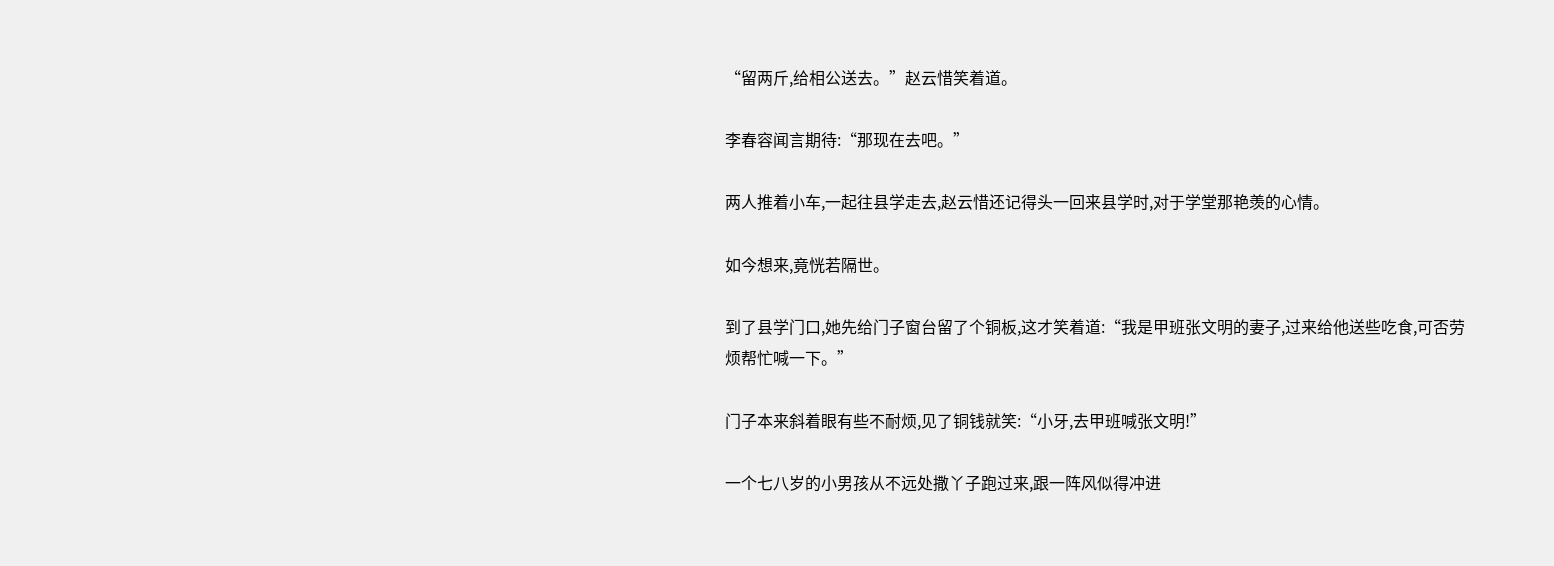“留两斤,给相公送去。”赵云惜笑着道。

李春容闻言期待:“那现在去吧。”

两人推着小车,一起往县学走去,赵云惜还记得头一回来县学时,对于学堂那艳羡的心情。

如今想来,竟恍若隔世。

到了县学门口,她先给门子窗台留了个铜板,这才笑着道:“我是甲班张文明的妻子,过来给他送些吃食,可否劳烦帮忙喊一下。”

门子本来斜着眼有些不耐烦,见了铜钱就笑:“小牙,去甲班喊张文明!”

一个七八岁的小男孩从不远处撒丫子跑过来,跟一阵风似得冲进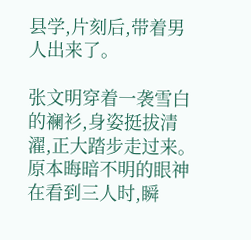县学,片刻后,带着男人出来了。

张文明穿着一袭雪白的襕衫,身姿挺拔清濯,正大踏步走过来。原本晦暗不明的眼神在看到三人时,瞬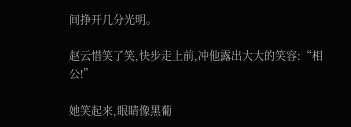间挣开几分光明。

赵云惜笑了笑,快步走上前,冲他露出大大的笑容:“相公!”

她笑起来,眼睛像黑葡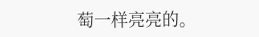萄一样亮亮的。